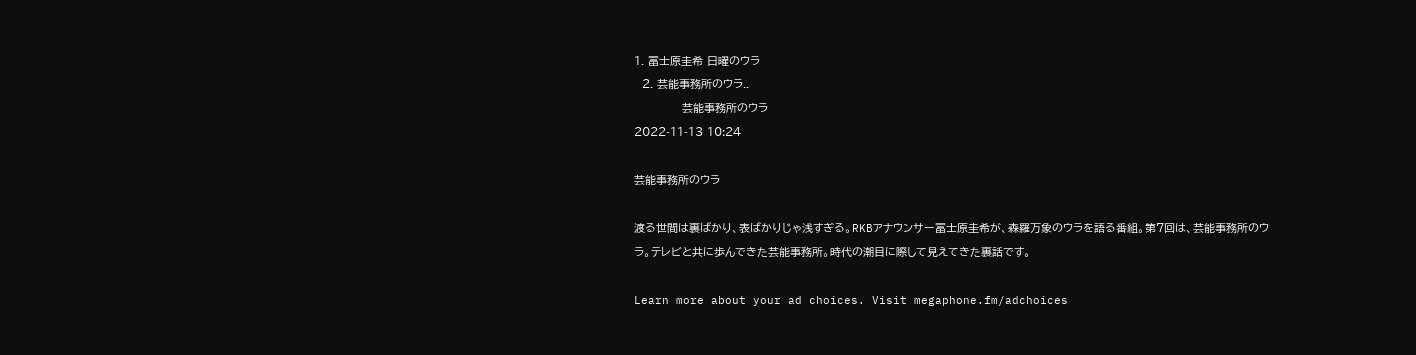1. 冨士原圭希 日曜のウラ
  2. 芸能事務所のウラ..
            芸能事務所のウラ
2022-11-13 10:24

芸能事務所のウラ

渡る世間は裏ばかり、表ばかりじゃ浅すぎる。RKBアナウンサー冨士原圭希が、森羅万象のウラを語る番組。第7回は、芸能事務所のウラ。テレビと共に歩んできた芸能事務所。時代の潮目に際して見えてきた裏話です。

Learn more about your ad choices. Visit megaphone.fm/adchoices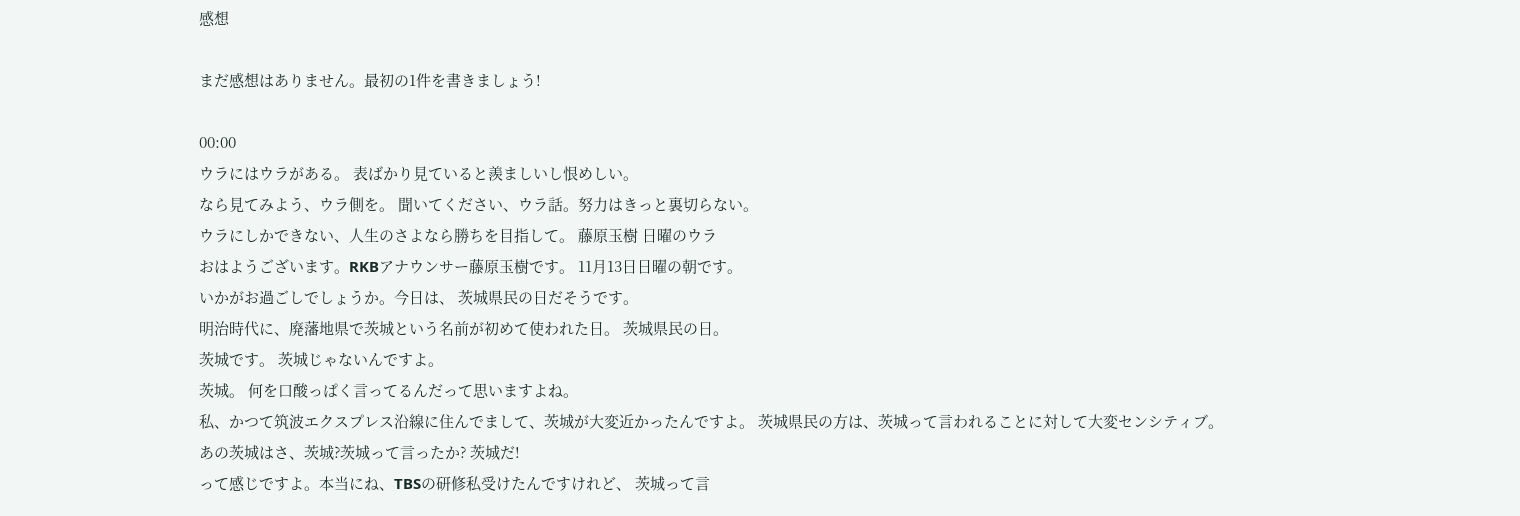感想

まだ感想はありません。最初の1件を書きましょう!

00:00
ウラにはウラがある。 表ばかり見ていると羨ましいし恨めしい。
なら見てみよう、ウラ側を。 聞いてください、ウラ話。努力はきっと裏切らない。
ウラにしかできない、人生のさよなら勝ちを目指して。 藤原玉樹 日曜のウラ
おはようございます。RKBアナウンサー藤原玉樹です。 11月13日日曜の朝です。
いかがお過ごしでしょうか。今日は、 茨城県民の日だそうです。
明治時代に、廃藩地県で茨城という名前が初めて使われた日。 茨城県民の日。
茨城です。 茨城じゃないんですよ。
茨城。 何を口酸っぱく言ってるんだって思いますよね。
私、かつて筑波エクスプレス沿線に住んでまして、茨城が大変近かったんですよ。 茨城県民の方は、茨城って言われることに対して大変センシティブ。
あの茨城はさ、茨城?茨城って言ったか? 茨城だ!
って感じですよ。本当にね、TBSの研修私受けたんですけれど、 茨城って言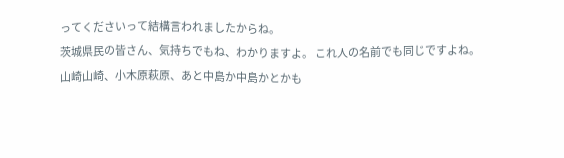ってくださいって結構言われましたからね。
茨城県民の皆さん、気持ちでもね、わかりますよ。 これ人の名前でも同じですよね。
山崎山崎、小木原萩原、あと中島か中島かとかも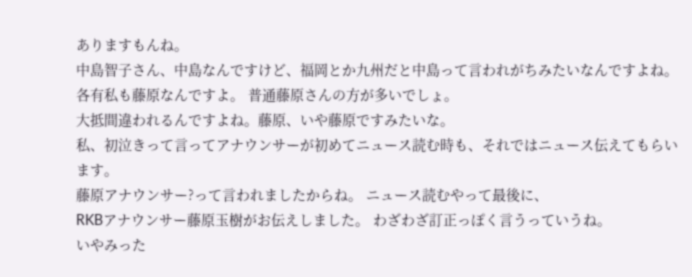ありますもんね。
中島智子さん、中島なんですけど、福岡とか九州だと中島って言われがちみたいなんですよね。
各有私も藤原なんですよ。 普通藤原さんの方が多いでしょ。
大抵間違われるんですよね。藤原、いや藤原ですみたいな。
私、初泣きって言ってアナウンサーが初めてニュース読む時も、それではニュース伝えてもらいます。
藤原アナウンサー?って言われましたからね。 ニュース読むやって最後に、
RKBアナウンサー藤原玉樹がお伝えしました。 わざわざ訂正っぽく言うっていうね。
いやみった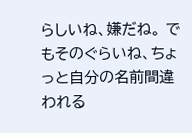らしいね、嫌だね。 でもそのぐらいね、ちょっと自分の名前間違われる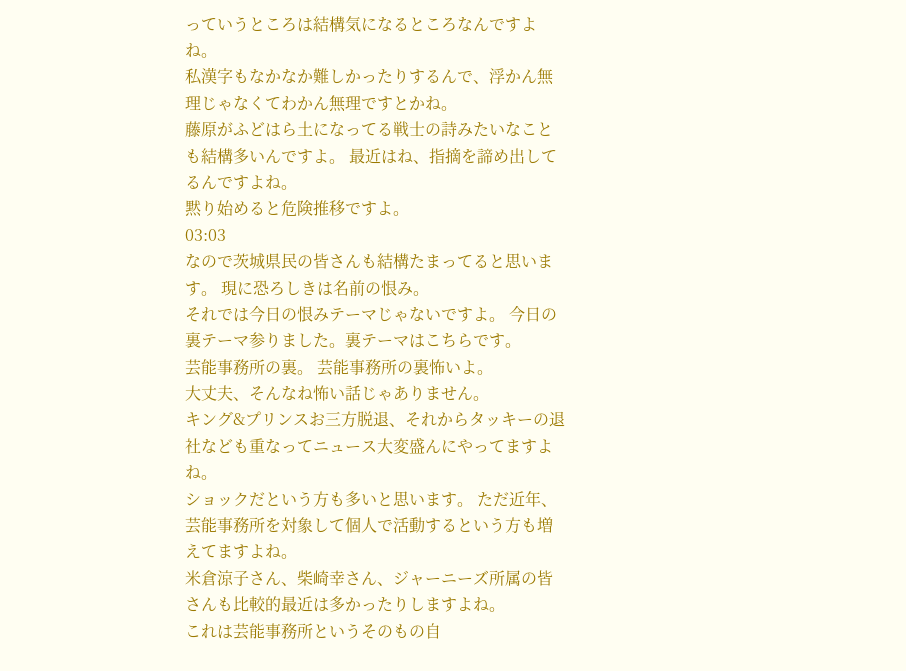っていうところは結構気になるところなんですよね。
私漢字もなかなか難しかったりするんで、浮かん無理じゃなくてわかん無理ですとかね。
藤原がふどはら土になってる戦士の詩みたいなことも結構多いんですよ。 最近はね、指摘を諦め出してるんですよね。
黙り始めると危険推移ですよ。
03:03
なので茨城県民の皆さんも結構たまってると思います。 現に恐ろしきは名前の恨み。
それでは今日の恨みテーマじゃないですよ。 今日の裏テーマ参りました。裏テーマはこちらです。
芸能事務所の裏。 芸能事務所の裏怖いよ。
大丈夫、そんなね怖い話じゃありません。
キング&プリンスお三方脱退、それからタッキーの退社なども重なってニュース大変盛んにやってますよね。
ショックだという方も多いと思います。 ただ近年、芸能事務所を対象して個人で活動するという方も増えてますよね。
米倉涼子さん、柴崎幸さん、ジャーニーズ所属の皆さんも比較的最近は多かったりしますよね。
これは芸能事務所というそのもの自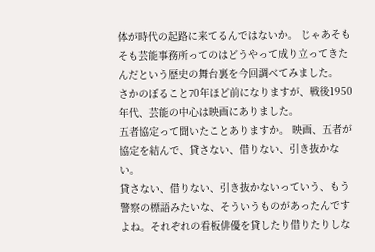体が時代の起路に来てるんではないか。 じゃあそもそも芸能事務所ってのはどうやって成り立ってきたんだという歴史の舞台裏を今回調べてみました。
さかのぼること70年ほど前になりますが、戦後1950年代、芸能の中心は映画にありました。
五者協定って聞いたことありますか。 映画、五者が協定を結んで、貸さない、借りない、引き抜かない。
貸さない、借りない、引き抜かないっていう、もう警察の標語みたいな、そういうものがあったんですよね。それぞれの看板俳優を貸したり借りたりしな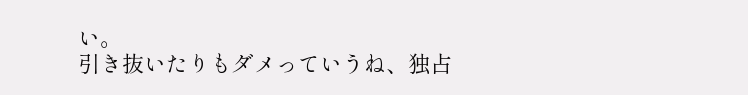い。
引き抜いたりもダメっていうね、独占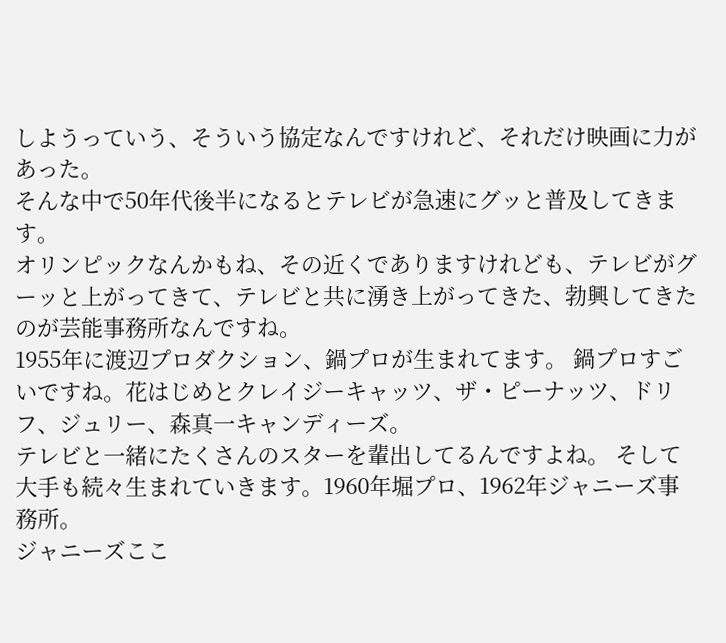しようっていう、そういう協定なんですけれど、それだけ映画に力があった。
そんな中で50年代後半になるとテレビが急速にグッと普及してきます。
オリンピックなんかもね、その近くでありますけれども、テレビがグーッと上がってきて、テレビと共に湧き上がってきた、勃興してきたのが芸能事務所なんですね。
1955年に渡辺プロダクション、鍋プロが生まれてます。 鍋プロすごいですね。花はじめとクレイジーキャッツ、ザ・ピーナッツ、ドリフ、ジュリー、森真一キャンディーズ。
テレビと一緒にたくさんのスターを輩出してるんですよね。 そして大手も続々生まれていきます。1960年堀プロ、1962年ジャニーズ事務所。
ジャニーズここ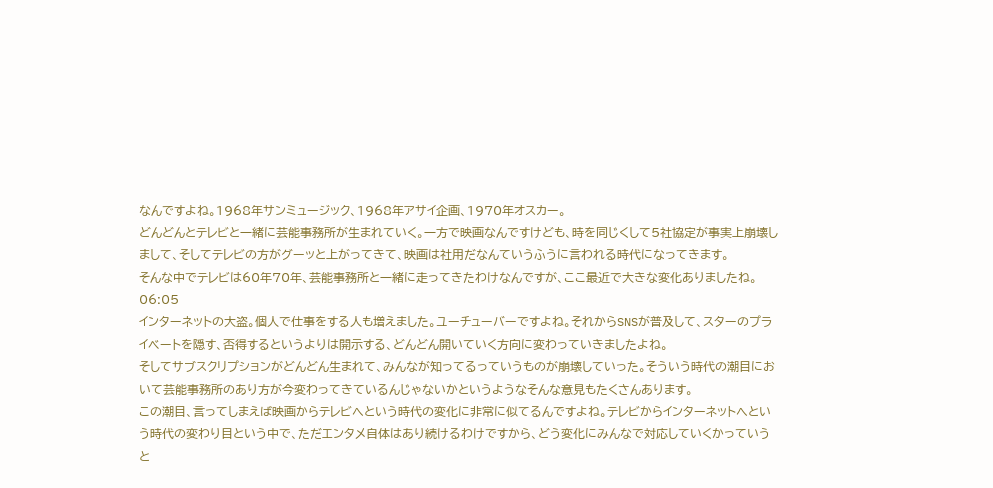なんですよね。1968年サンミュージック、1968年アサイ企画、1970年オスカー。
どんどんとテレビと一緒に芸能事務所が生まれていく。一方で映画なんですけども、時を同じくして5社協定が事実上崩壊しまして、そしてテレビの方がグーッと上がってきて、映画は社用だなんていうふうに言われる時代になってきます。
そんな中でテレビは60年70年、芸能事務所と一緒に走ってきたわけなんですが、ここ最近で大きな変化ありましたね。
06:05
インターネットの大盗。個人で仕事をする人も増えました。ユーチューバーですよね。それからSNSが普及して、スターのプライベートを隠す、否得するというよりは開示する、どんどん開いていく方向に変わっていきましたよね。
そしてサブスクリプションがどんどん生まれて、みんなが知ってるっていうものが崩壊していった。そういう時代の潮目において芸能事務所のあり方が今変わってきているんじゃないかというようなそんな意見もたくさんあります。
この潮目、言ってしまえば映画からテレビへという時代の変化に非常に似てるんですよね。テレビからインターネットへという時代の変わり目という中で、ただエンタメ自体はあり続けるわけですから、どう変化にみんなで対応していくかっていうと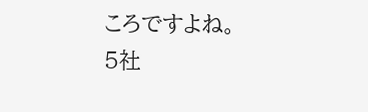ころですよね。
5社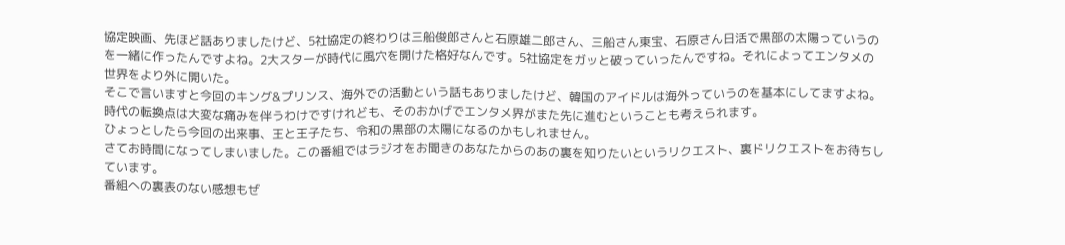協定映画、先ほど話ありましたけど、5社協定の終わりは三船俊郎さんと石原雄二郎さん、三船さん東宝、石原さん日活で黒部の太陽っていうのを一緒に作ったんですよね。2大スターが時代に風穴を開けた格好なんです。5社協定をガッと破っていったんですね。それによってエンタメの世界をより外に開いた。
そこで言いますと今回のキング&プリンス、海外での活動という話もありましたけど、韓国のアイドルは海外っていうのを基本にしてますよね。時代の転換点は大変な痛みを伴うわけですけれども、そのおかげでエンタメ界がまた先に進むということも考えられます。
ひょっとしたら今回の出来事、王と王子たち、令和の黒部の太陽になるのかもしれません。
さてお時間になってしまいました。この番組ではラジオをお聞きのあなたからのあの裏を知りたいというリクエスト、裏ドリクエストをお待ちしています。
番組への裏表のない感想もぜ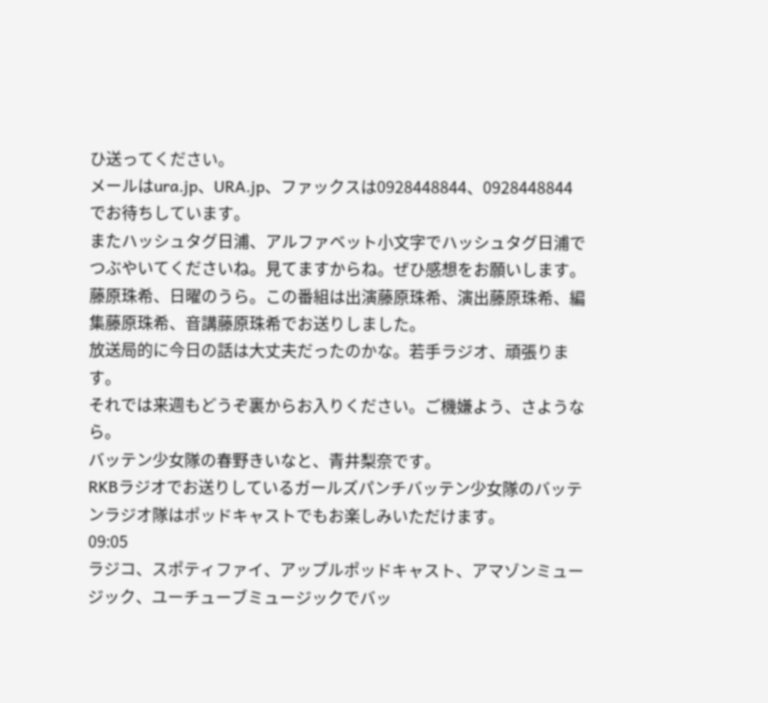ひ送ってください。
メールはura.jp、URA.jp、ファックスは0928448844、0928448844でお待ちしています。
またハッシュタグ日浦、アルファベット小文字でハッシュタグ日浦でつぶやいてくださいね。見てますからね。ぜひ感想をお願いします。
藤原珠希、日曜のうら。この番組は出演藤原珠希、演出藤原珠希、編集藤原珠希、音講藤原珠希でお送りしました。
放送局的に今日の話は大丈夫だったのかな。若手ラジオ、頑張ります。
それでは来週もどうぞ裏からお入りください。ご機嫌よう、さようなら。
バッテン少女隊の春野きいなと、青井梨奈です。
RKBラジオでお送りしているガールズパンチバッテン少女隊のバッテンラジオ隊はポッドキャストでもお楽しみいただけます。
09:05
ラジコ、スポティファイ、アップルポッドキャスト、アマゾンミュージック、ユーチューブミュージックでバッ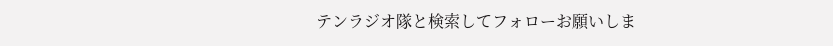テンラジオ隊と検索してフォローお願いしま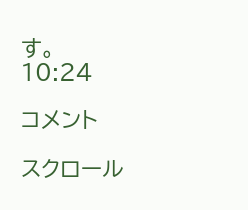す。
10:24

コメント

スクロール